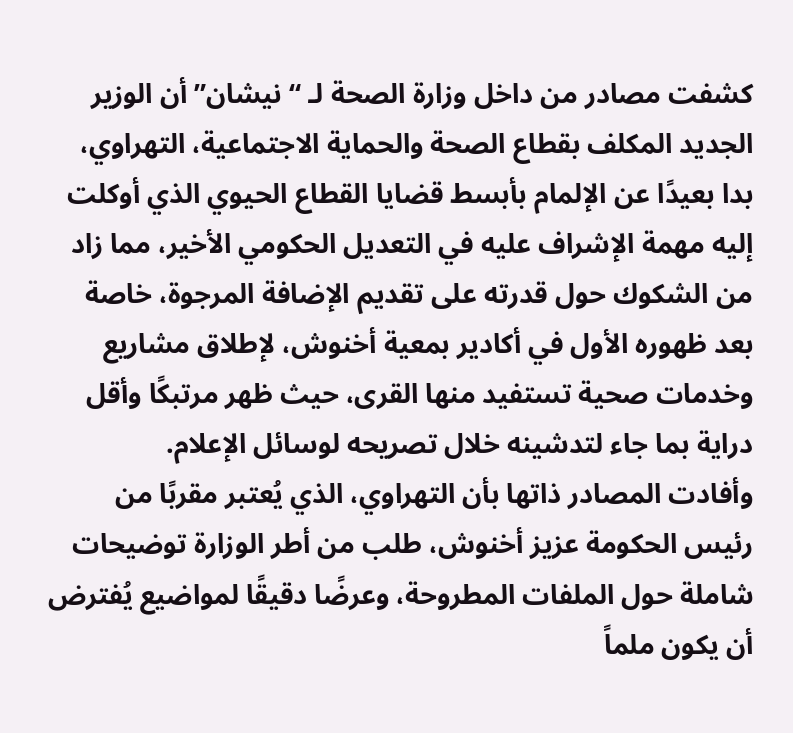كشفت مصادر من داخل وزارة الصحة لـ “نيشان” أن الوزير الجديد المكلف بقطاع الصحة والحماية الاجتماعية، التهراوي، بدا بعيدًا عن الإلمام بأبسط قضايا القطاع الحيوي الذي أوكلت إليه مهمة الإشراف عليه في التعديل الحكومي الأخير، مما زاد من الشكوك حول قدرته على تقديم الإضافة المرجوة، خاصة بعد ظهوره الأول في أكادير بمعية أخنوش، لإطلاق مشاريع وخدمات صحية تستفيد منها القرى، حيث ظهر مرتبكًا وأقل دراية بما جاء لتدشينه خلال تصريحه لوسائل الإعلام.
وأفادت المصادر ذاتها بأن التهراوي، الذي يُعتبر مقربًا من رئيس الحكومة عزيز أخنوش، طلب من أطر الوزارة توضيحات شاملة حول الملفات المطروحة، وعرضًا دقيقًا لمواضيع يُفترض أن يكون ملماً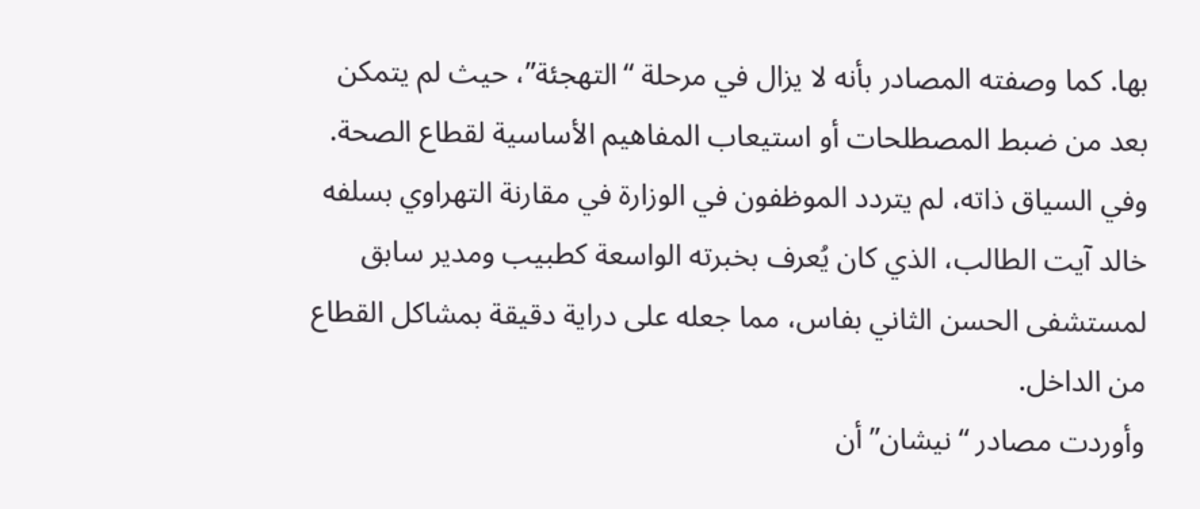بها. كما وصفته المصادر بأنه لا يزال في مرحلة “التهجئة”، حيث لم يتمكن بعد من ضبط المصطلحات أو استيعاب المفاهيم الأساسية لقطاع الصحة.
وفي السياق ذاته، لم يتردد الموظفون في الوزارة في مقارنة التهراوي بسلفه خالد آيت الطالب، الذي كان يُعرف بخبرته الواسعة كطبيب ومدير سابق لمستشفى الحسن الثاني بفاس، مما جعله على دراية دقيقة بمشاكل القطاع من الداخل.
وأوردت مصادر “نيشان” أن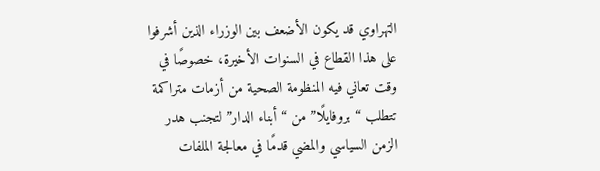التهراوي قد يكون الأضعف بين الوزراء الذين أشرفوا على هذا القطاع في السنوات الأخيرة، خصوصًا في وقت تعاني فيه المنظومة الصحية من أزمات متراكمة تتطلب “بروفايلًا” من “أبناء الدار” لتجنب هدر الزمن السياسي والمضي قدمًا في معالجة الملفات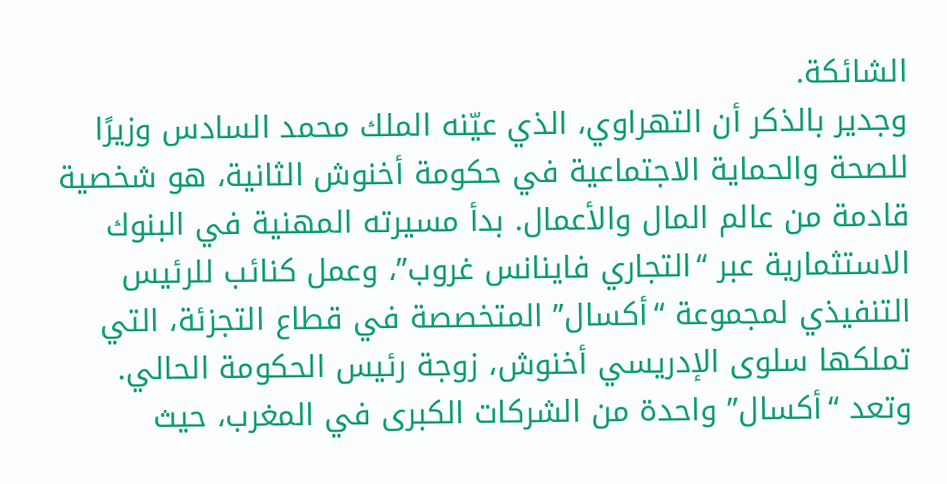الشائكة.
وجدير بالذكر أن التهراوي، الذي عيّنه الملك محمد السادس وزيرًا للصحة والحماية الاجتماعية في حكومة أخنوش الثانية، هو شخصية قادمة من عالم المال والأعمال. بدأ مسيرته المهنية في البنوك الاستثمارية عبر “التجاري فاينانس غروب”، وعمل كنائب للرئيس التنفيذي لمجموعة “أكسال” المتخصصة في قطاع التجزئة، التي تملكها سلوى الإدريسي أخنوش، زوجة رئيس الحكومة الحالي.
وتعد “أكسال” واحدة من الشركات الكبرى في المغرب، حيث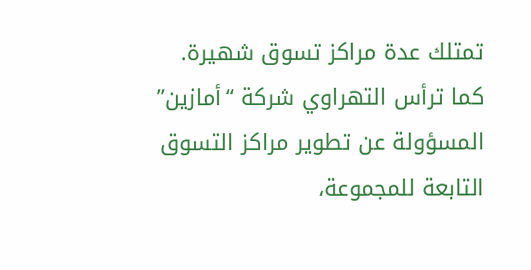تمتلك عدة مراكز تسوق شهيرة. كما ترأس التهراوي شركة “أمازين” المسؤولة عن تطوير مراكز التسوق التابعة للمجموعة،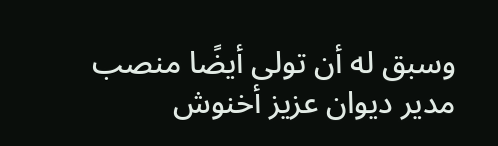وسبق له أن تولى أيضًا منصب مدير ديوان عزيز أخنوش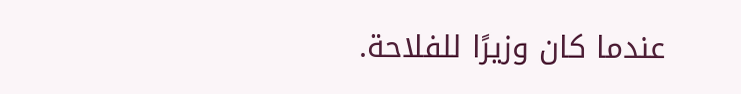عندما كان وزيرًا للفلاحة.